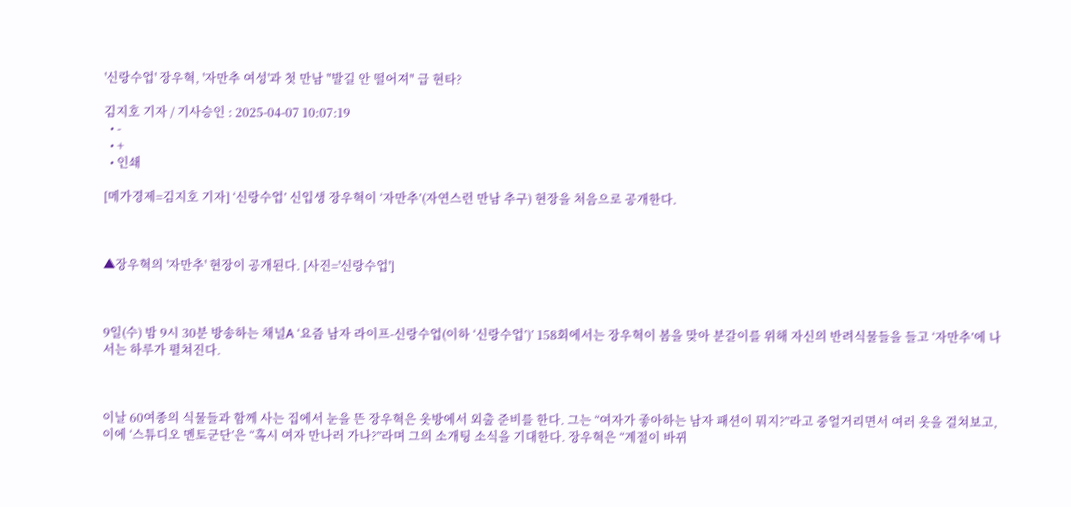'신랑수업' 장우혁, '자만추 여성'과 첫 만남 "발길 안 떨어져" 급 현타?

김지호 기자 / 기사승인 : 2025-04-07 10:07:19
  • -
  • +
  • 인쇄

[메가경제=김지호 기자] ‘신랑수업’ 신입생 장우혁이 ‘자만추’(자연스런 만남 추구) 현장을 처음으로 공개한다.



▲장우혁의 '자만추' 현장이 공개된다. [사진='신랑수업']



9일(수) 밤 9시 30분 방송하는 채널A ‘요즘 남자 라이프-신랑수업(이하 ‘신랑수업’)’ 158회에서는 장우혁이 봄을 맞아 분갈이를 위해 자신의 반려식물들을 들고 ‘자만추’에 나서는 하루가 펼쳐진다.



이날 60여종의 식물들과 함께 사는 집에서 눈을 뜬 장우혁은 옷방에서 외출 준비를 한다. 그는 “여자가 좋아하는 남자 패션이 뭐지?”라고 중얼거리면서 여러 옷을 걸쳐보고, 이에 ‘스튜디오 멘토군단’은 “혹시 여자 만나러 가나?”라며 그의 소개팅 소식을 기대한다. 장우혁은 “계절이 바뀌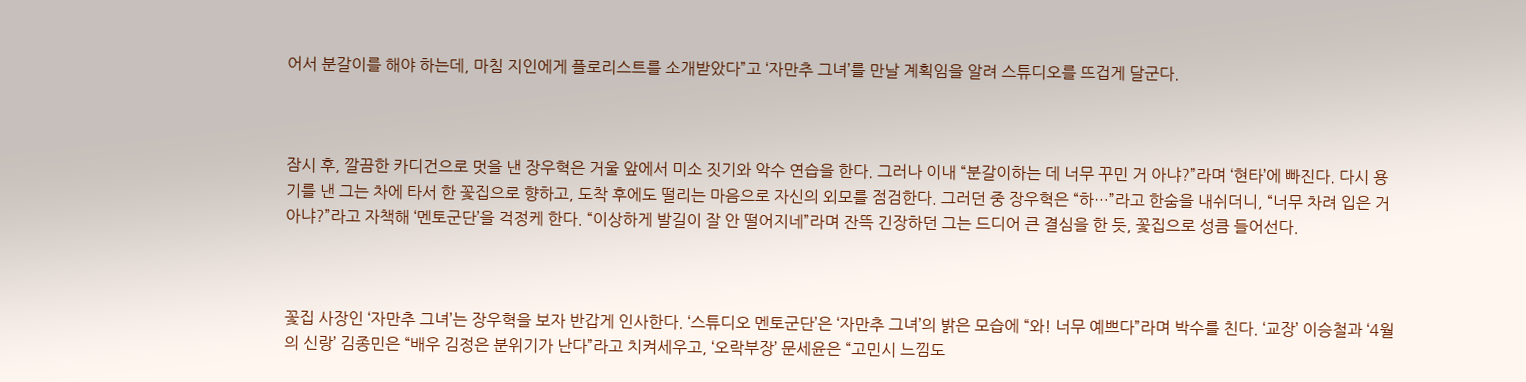어서 분갈이를 해야 하는데, 마침 지인에게 플로리스트를 소개받았다”고 ‘자만추 그녀’를 만날 계획임을 알려 스튜디오를 뜨겁게 달군다.



잠시 후, 깔끔한 카디건으로 멋을 낸 장우혁은 거울 앞에서 미소 짓기와 악수 연습을 한다. 그러나 이내 “분갈이하는 데 너무 꾸민 거 아냐?”라며 ‘현타’에 빠진다. 다시 용기를 낸 그는 차에 타서 한 꽃집으로 향하고, 도착 후에도 떨리는 마음으로 자신의 외모를 점검한다. 그러던 중 장우혁은 “하…”라고 한숨을 내쉬더니, “너무 차려 입은 거 아냐?”라고 자책해 ‘멘토군단’을 걱정케 한다. “이상하게 발길이 잘 안 떨어지네”라며 잔뜩 긴장하던 그는 드디어 큰 결심을 한 듯, 꽃집으로 성큼 들어선다.



꽃집 사장인 ‘자만추 그녀’는 장우혁을 보자 반갑게 인사한다. ‘스튜디오 멘토군단’은 ‘자만추 그녀’의 밝은 모습에 “와! 너무 예쁘다”라며 박수를 친다. ‘교장’ 이승철과 ‘4월의 신랑’ 김종민은 “배우 김정은 분위기가 난다”라고 치켜세우고, ‘오락부장’ 문세윤은 “고민시 느낌도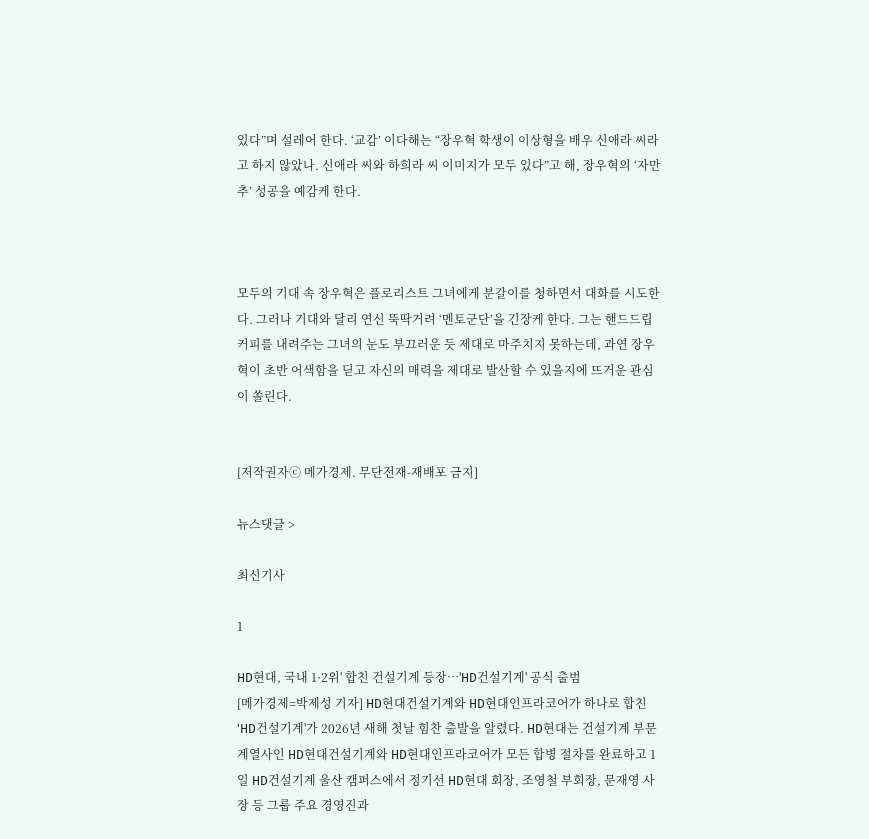있다”며 설레어 한다. ‘교감’ 이다해는 “장우혁 학생이 이상형을 배우 신애라 씨라고 하지 않았나. 신애라 씨와 하희라 씨 이미지가 모두 있다”고 해, 장우혁의 ‘자만추’ 성공을 예감케 한다.



모두의 기대 속 장우혁은 플로리스트 그녀에게 분갈이를 청하면서 대화를 시도한다. 그러나 기대와 달리 연신 뚝딱거려 ‘멘토군단’을 긴장케 한다. 그는 핸드드립 커피를 내려주는 그녀의 눈도 부끄러운 듯 제대로 마주치지 못하는데, 과연 장우혁이 초반 어색함을 딛고 자신의 매력을 제대로 발산할 수 있을지에 뜨거운 관심이 쏠린다.


[저작권자ⓒ 메가경제. 무단전재-재배포 금지]

뉴스댓글 >

최신기사

1

HD현대, 국내 1·2위' 합친 건설기계 등장…'HD건설기계' 공식 출범
[메가경제=박제성 기자] HD현대건설기계와 HD현대인프라코어가 하나로 합친 'HD건설기계'가 2026년 새해 첫날 힘찬 출발을 알렸다. HD현대는 건설기계 부문 계열사인 HD현대건설기계와 HD현대인프라코어가 모든 합병 절차를 완료하고 1일 HD건설기계 울산 캠퍼스에서 정기선 HD현대 회장, 조영철 부회장, 문재영 사장 등 그룹 주요 경영진과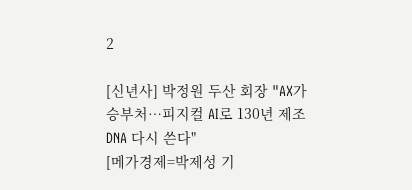2

[신년사] 박정원 두산 회장 "AX가 승부처…피지컬 AI로 130년 제조 DNA 다시 쓴다"
[메가경제=박제성 기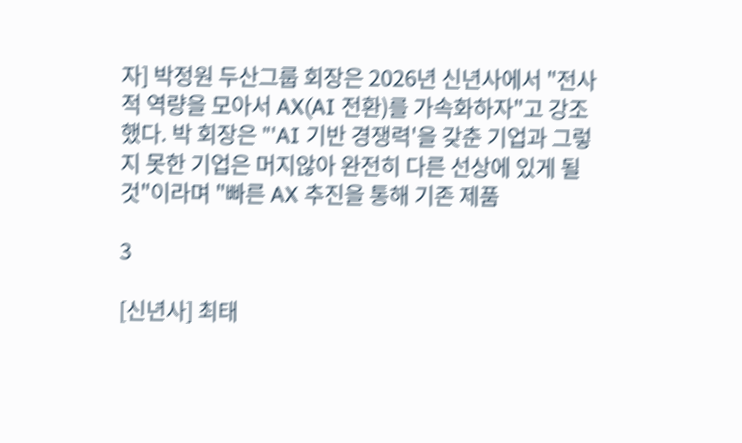자] 박정원 두산그룹 회장은 2026년 신년사에서 "전사적 역량을 모아서 AX(AI 전환)를 가속화하자"고 강조했다. 박 회장은 "'AI 기반 경쟁력'을 갖춘 기업과 그렇지 못한 기업은 머지않아 완전히 다른 선상에 있게 될 것"이라며 "빠른 AX 추진을 통해 기존 제품

3

[신년사] 최태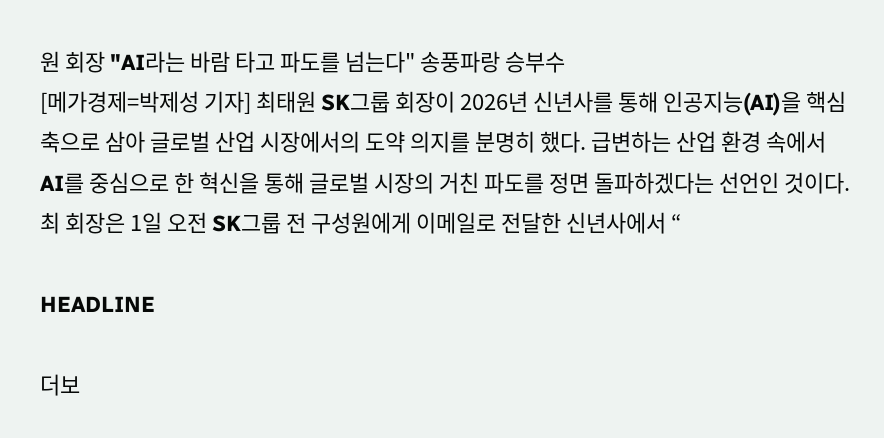원 회장 "AI라는 바람 타고 파도를 넘는다" 송풍파랑 승부수
[메가경제=박제성 기자] 최태원 SK그룹 회장이 2026년 신년사를 통해 인공지능(AI)을 핵심 축으로 삼아 글로벌 산업 시장에서의 도약 의지를 분명히 했다. 급변하는 산업 환경 속에서 AI를 중심으로 한 혁신을 통해 글로벌 시장의 거친 파도를 정면 돌파하겠다는 선언인 것이다. 최 회장은 1일 오전 SK그룹 전 구성원에게 이메일로 전달한 신년사에서 “

HEADLINE

더보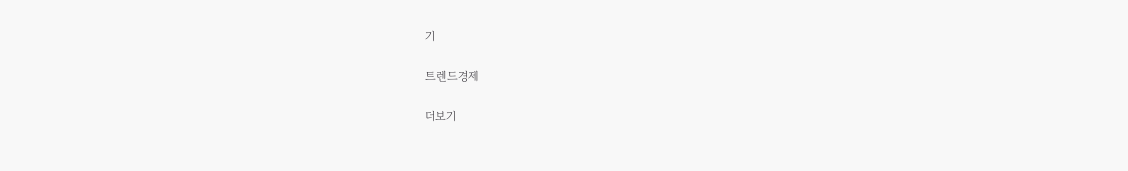기

트렌드경제

더보기